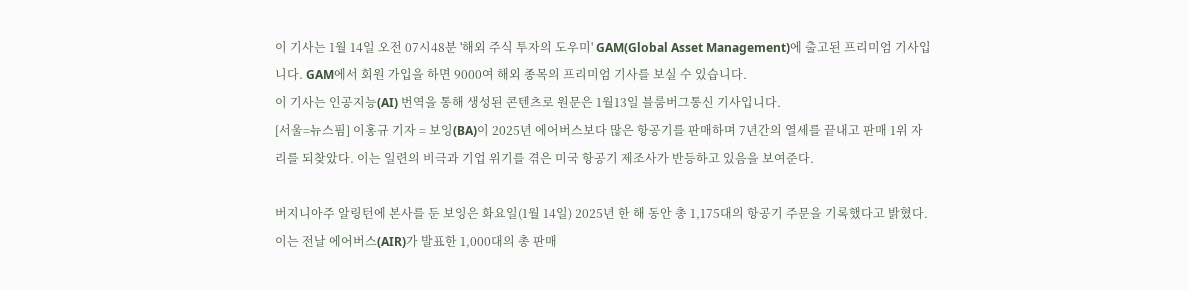이 기사는 1월 14일 오전 07시48분 '해외 주식 투자의 도우미' GAM(Global Asset Management)에 출고된 프리미엄 기사입니다. GAM에서 회원 가입을 하면 9000여 해외 종목의 프리미엄 기사를 보실 수 있습니다.
이 기사는 인공지능(AI) 번역을 통해 생성된 콘텐츠로 원문은 1월13일 블룸버그통신 기사입니다.
[서울=뉴스핌] 이홍규 기자 = 보잉(BA)이 2025년 에어버스보다 많은 항공기를 판매하며 7년간의 열세를 끝내고 판매 1위 자리를 되찾았다. 이는 일련의 비극과 기업 위기를 겪은 미국 항공기 제조사가 반등하고 있음을 보여준다.

버지니아주 알링턴에 본사를 둔 보잉은 화요일(1월 14일) 2025년 한 해 동안 총 1,175대의 항공기 주문을 기록했다고 밝혔다. 이는 전날 에어버스(AIR)가 발표한 1,000대의 총 판매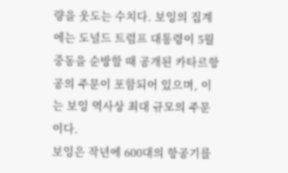량을 웃도는 수치다. 보잉의 집계에는 도널드 트럼프 대통령이 5월 중동을 순방할 때 공개된 카타르항공의 주문이 포함되어 있으며, 이는 보잉 역사상 최대 규모의 주문이다.
보잉은 작년에 600대의 항공기를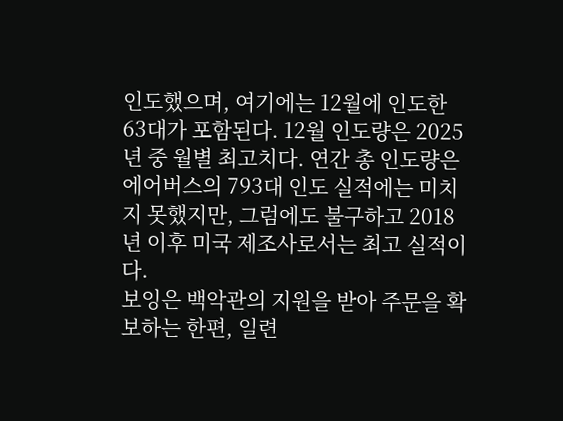인도했으며, 여기에는 12월에 인도한 63대가 포함된다. 12월 인도량은 2025년 중 월별 최고치다. 연간 총 인도량은 에어버스의 793대 인도 실적에는 미치지 못했지만, 그럼에도 불구하고 2018년 이후 미국 제조사로서는 최고 실적이다.
보잉은 백악관의 지원을 받아 주문을 확보하는 한편, 일련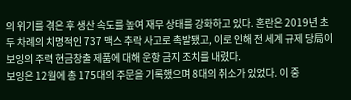의 위기를 겪은 후 생산 속도를 높여 재무 상태를 강화하고 있다. 혼란은 2019년 초 두 차례의 치명적인 737 맥스 추락 사고로 촉발됐고, 이로 인해 전 세계 규제 당局이 보잉의 주력 현금창출 제품에 대해 운항 금지 조치를 내렸다.
보잉은 12월에 총 175대의 주문을 기록했으며 8대의 취소가 있었다. 이 중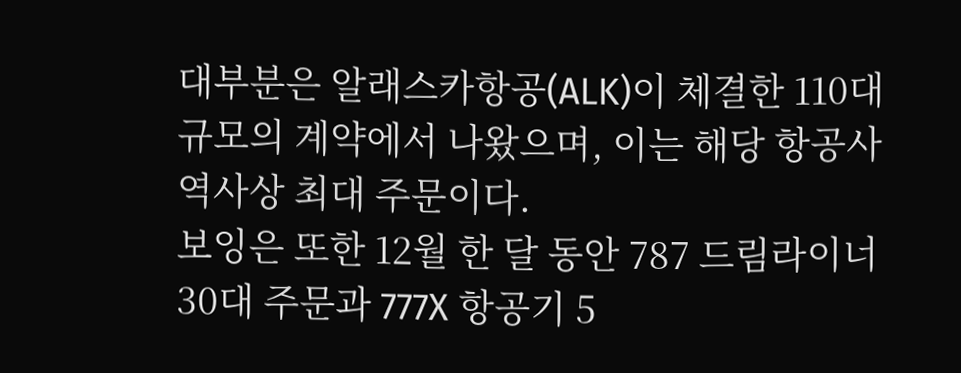대부분은 알래스카항공(ALK)이 체결한 110대 규모의 계약에서 나왔으며, 이는 해당 항공사 역사상 최대 주문이다.
보잉은 또한 12월 한 달 동안 787 드림라이너 30대 주문과 777X 항공기 5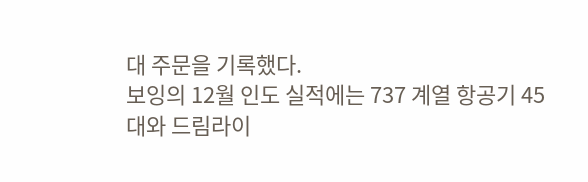대 주문을 기록했다.
보잉의 12월 인도 실적에는 737 계열 항공기 45대와 드림라이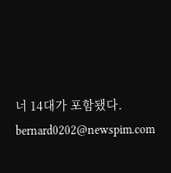너 14대가 포함됐다.
bernard0202@newspim.com